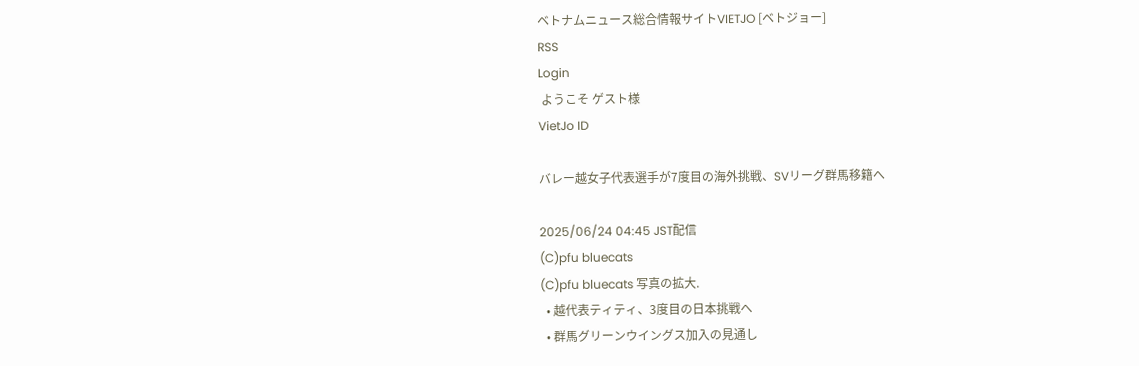ベトナムニュース総合情報サイトVIETJO [ベトジョー]
RSS
Login
 ようこそ ゲスト様
VietJo ID

バレー越女子代表選手が7度目の海外挑戦、SVリーグ群馬移籍へ

2025/06/24 04:45 JST配信
(C)pfu bluecats
(C)pfu bluecats 写真の拡大.
  • 越代表ティティ、3度目の日本挑戦へ
  • 群馬グリーンウイングス加入の見通し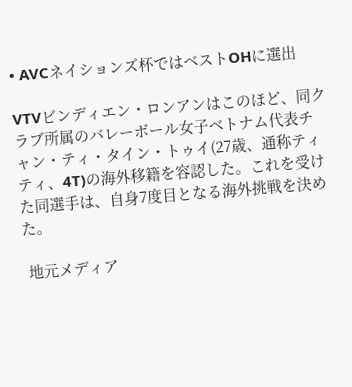• AVCネイションズ杯ではベストOHに選出

VTVビンディエン・ロンアンはこのほど、同クラブ所属のバレーボール女子ベトナム代表チャン・ティ・タイン・トゥイ(27歳、通称ティティ、4T)の海外移籍を容認した。これを受けた同選手は、自身7度目となる海外挑戦を決めた。

 地元メディア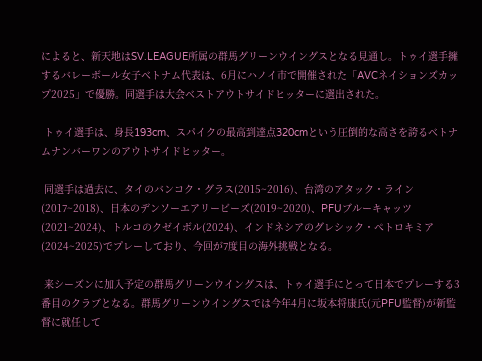によると、新天地はSV.LEAGUE所属の群馬グリーンウイングスとなる見通し。トゥイ選手擁するバレーボール女子ベトナム代表は、6月にハノイ市で開催された「AVCネイションズカップ2025」で優勝。同選手は大会ベストアウトサイドヒッターに選出された。

 トゥイ選手は、身長193cm、スパイクの最高到達点320cmという圧倒的な高さを誇るベトナムナンバーワンのアウトサイドヒッター。

 同選手は過去に、タイのバンコク・グラス(2015~2016)、台湾のアタック・ライン(2017~2018)、日本のデンソーエアリービーズ(2019~2020)、PFUブルーキャッツ(2021~2024)、トルコのクゼイボル(2024)、インドネシアのグレシック・ペトロキミア(2024~2025)でプレーしており、今回が7度目の海外挑戦となる。

 来シーズンに加入予定の群馬グリーンウイングスは、トゥイ選手にとって日本でプレーする3番目のクラブとなる。群馬グリーンウイングスでは今年4月に坂本将康氏(元PFU監督)が新監督に就任して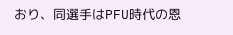おり、同選手はPFU時代の恩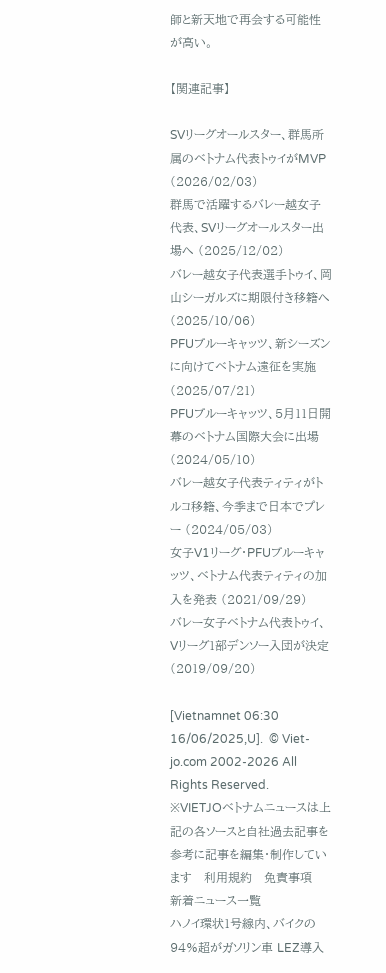師と新天地で再会する可能性が高い。

【関連記事】

SVリーグオールスター、群馬所属のベトナム代表トゥイがMVP (2026/02/03)
群馬で活躍するバレー越女子代表、SVリーグオールスター出場へ (2025/12/02)
バレー越女子代表選手トゥイ、岡山シーガルズに期限付き移籍へ (2025/10/06)
PFUブルーキャッツ、新シーズンに向けてベトナム遠征を実施 (2025/07/21)
PFUブルーキャッツ、5月11日開幕のベトナム国際大会に出場 (2024/05/10)
バレー越女子代表ティティがトルコ移籍、今季まで日本でプレー (2024/05/03)
女子V1リーグ・PFUブルーキャッツ、ベトナム代表ティティの加入を発表 (2021/09/29)
バレー女子ベトナム代表トゥイ、Vリーグ1部デンソー入団が決定 (2019/09/20)

[Vietnamnet 06:30 16/06/2025,U].  © Viet-jo.com 2002-2026 All Rights Reserved.
※VIETJOベトナムニュースは上記の各ソースと自社過去記事を参考に記事を編集・制作しています   利用規約   免責事項
新着ニュース一覧
ハノイ環状1号線内、バイクの94%超がガソリン車 LEZ導入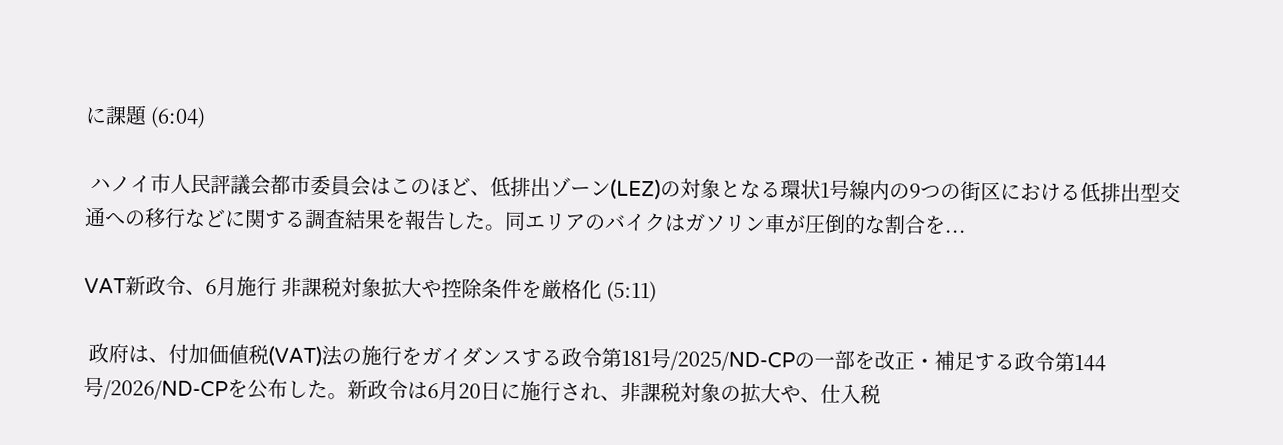に課題 (6:04)

 ハノイ市人民評議会都市委員会はこのほど、低排出ゾーン(LEZ)の対象となる環状1号線内の9つの街区における低排出型交通への移行などに関する調査結果を報告した。同エリアのバイクはガソリン車が圧倒的な割合を...

VAT新政令、6月施行 非課税対象拡大や控除条件を厳格化 (5:11)

 政府は、付加価値税(VAT)法の施行をガイダンスする政令第181号/2025/ND-CPの一部を改正・補足する政令第144号/2026/ND-CPを公布した。新政令は6月20日に施行され、非課税対象の拡大や、仕入税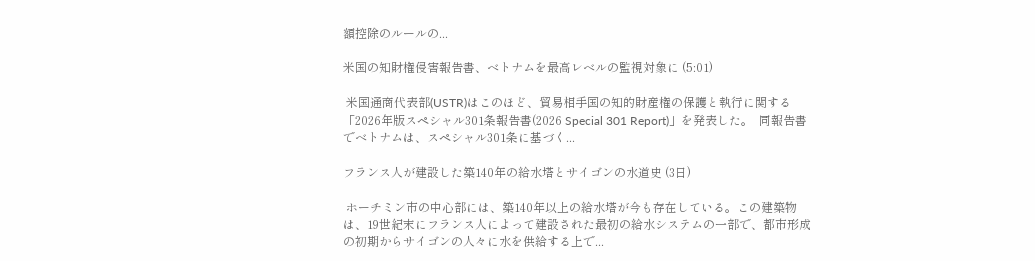額控除のルールの...

米国の知財権侵害報告書、ベトナムを最高レベルの監視対象に (5:01)

 米国通商代表部(USTR)はこのほど、貿易相手国の知的財産権の保護と執行に関する「2026年版スペシャル301条報告書(2026 Special 301 Report)」を発表した。  同報告書でベトナムは、スペシャル301条に基づく...

フランス人が建設した築140年の給水塔とサイゴンの水道史 (3日)

 ホーチミン市の中心部には、築140年以上の給水塔が今も存在している。この建築物は、19世紀末にフランス人によって建設された最初の給水システムの一部で、都市形成の初期からサイゴンの人々に水を供給する上で...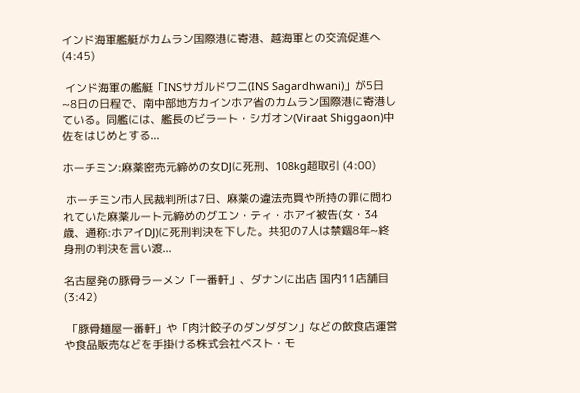インド海軍艦艇がカムラン国際港に寄港、越海軍との交流促進へ (4:45)

 インド海軍の艦艇「INSサガルドワニ(INS Sagardhwani)」が5日~8日の日程で、南中部地方カインホア省のカムラン国際港に寄港している。同艦には、艦長のビラート・シガオン(Viraat Shiggaon)中佐をはじめとする...

ホーチミン:麻薬密売元締めの女DJに死刑、108kg超取引 (4:00)

 ホーチミン市人民裁判所は7日、麻薬の違法売買や所持の罪に問われていた麻薬ルート元締めのグエン・ティ・ホアイ被告(女・34歳、通称:ホアイDJ)に死刑判決を下した。共犯の7人は禁錮8年~終身刑の判決を言い渡...

名古屋発の豚骨ラーメン「一番軒」、ダナンに出店 国内11店舗目 (3:42)

 「豚骨麺屋一番軒」や「肉汁餃子のダンダダン」などの飲食店運営や食品販売などを手掛ける株式会社ベスト・モ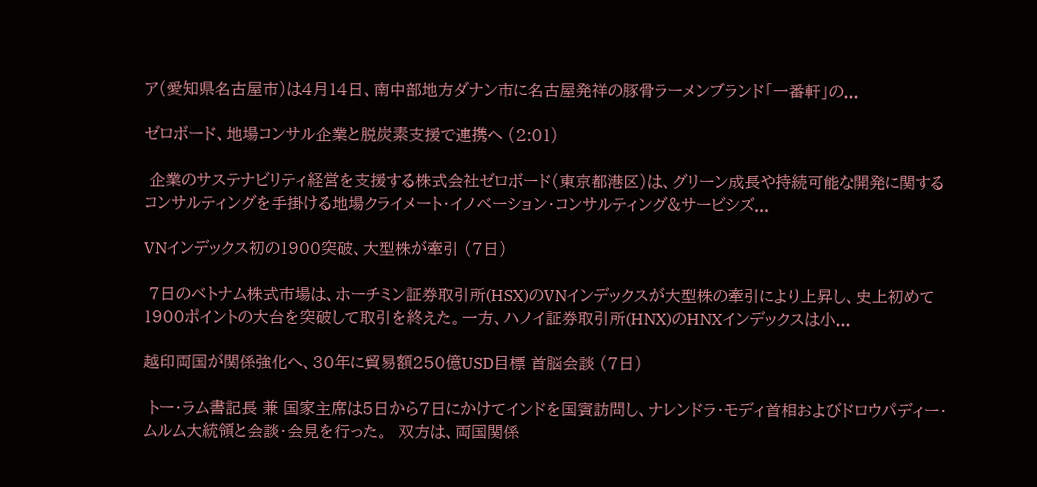ア(愛知県名古屋市)は4月14日、南中部地方ダナン市に名古屋発祥の豚骨ラーメンブランド「一番軒」の...

ゼロボード、地場コンサル企業と脱炭素支援で連携へ (2:01)

 企業のサステナビリティ経営を支援する株式会社ゼロボード(東京都港区)は、グリーン成長や持続可能な開発に関するコンサルティングを手掛ける地場クライメート・イノベーション・コンサルティング&サービシズ...

VNインデックス初の1900突破、大型株が牽引 (7日)

 7日のベトナム株式市場は、ホーチミン証券取引所(HSX)のVNインデックスが大型株の牽引により上昇し、史上初めて1900ポイントの大台を突破して取引を終えた。一方、ハノイ証券取引所(HNX)のHNXインデックスは小...

越印両国が関係強化へ、30年に貿易額250億USD目標 首脳会談 (7日)

 トー・ラム書記長 兼 国家主席は5日から7日にかけてインドを国賓訪問し、ナレンドラ・モディ首相およびドロウパディー・ムルム大統領と会談・会見を行った。  双方は、両国関係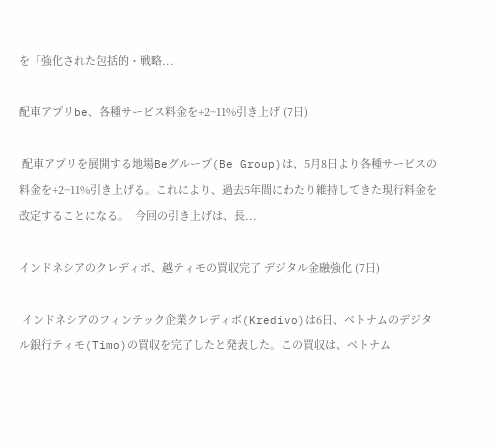を「強化された包括的・戦略...

配車アプリbe、各種サービス料金を+2~11%引き上げ (7日)

 配車アプリを展開する地場Beグループ(Be Group)は、5月8日より各種サービスの料金を+2~11%引き上げる。これにより、過去5年間にわたり維持してきた現行料金を改定することになる。  今回の引き上げは、長...

インドネシアのクレディボ、越ティモの買収完了 デジタル金融強化 (7日)

 インドネシアのフィンテック企業クレディボ(Kredivo)は6日、ベトナムのデジタル銀行ティモ(Timo)の買収を完了したと発表した。この買収は、ベトナム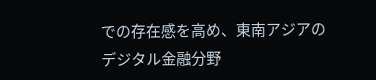での存在感を高め、東南アジアのデジタル金融分野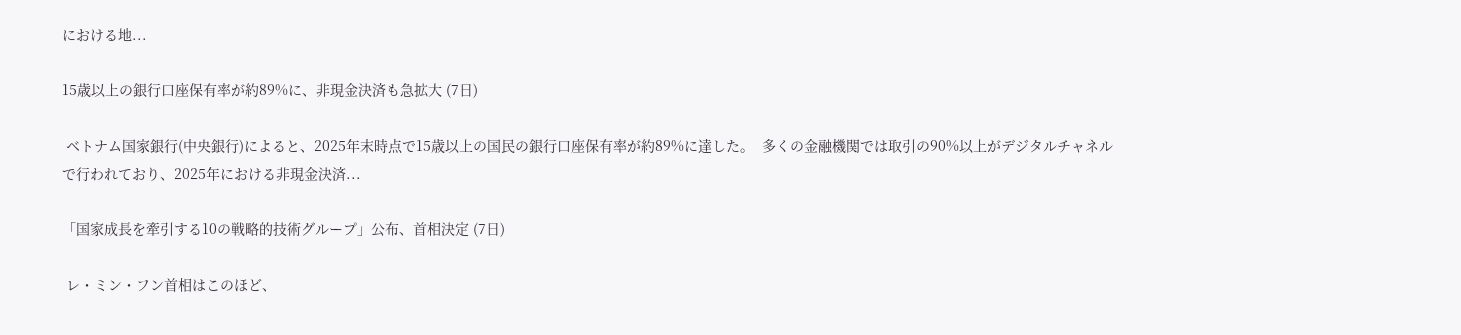における地...

15歳以上の銀行口座保有率が約89%に、非現金決済も急拡大 (7日)

 ベトナム国家銀行(中央銀行)によると、2025年末時点で15歳以上の国民の銀行口座保有率が約89%に達した。  多くの金融機関では取引の90%以上がデジタルチャネルで行われており、2025年における非現金決済...

「国家成長を牽引する10の戦略的技術グループ」公布、首相決定 (7日)

 レ・ミン・フン首相はこのほど、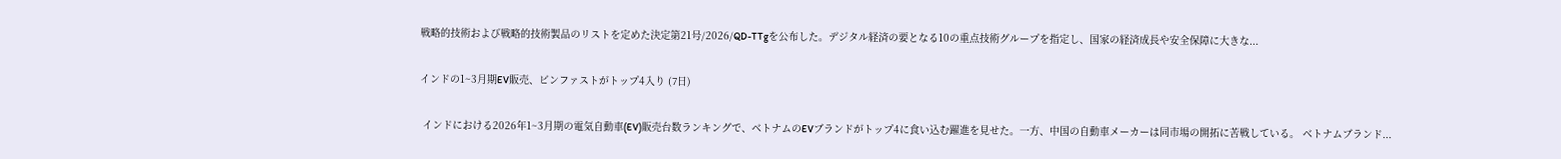戦略的技術および戦略的技術製品のリストを定めた決定第21号/2026/QD-TTgを公布した。デジタル経済の要となる10の重点技術グループを指定し、国家の経済成長や安全保障に大きな...

インドの1~3月期EV販売、ビンファストがトップ4入り (7日)

 インドにおける2026年1~3月期の電気自動車(EV)販売台数ランキングで、ベトナムのEVブランドがトップ4に食い込む躍進を見せた。一方、中国の自動車メーカーは同市場の開拓に苦戦している。 ベトナムブランド...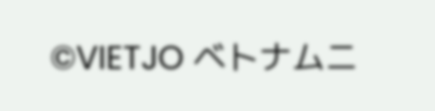©VIETJO ベトナムニ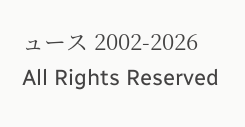ュース 2002-2026 All Rights Reserved